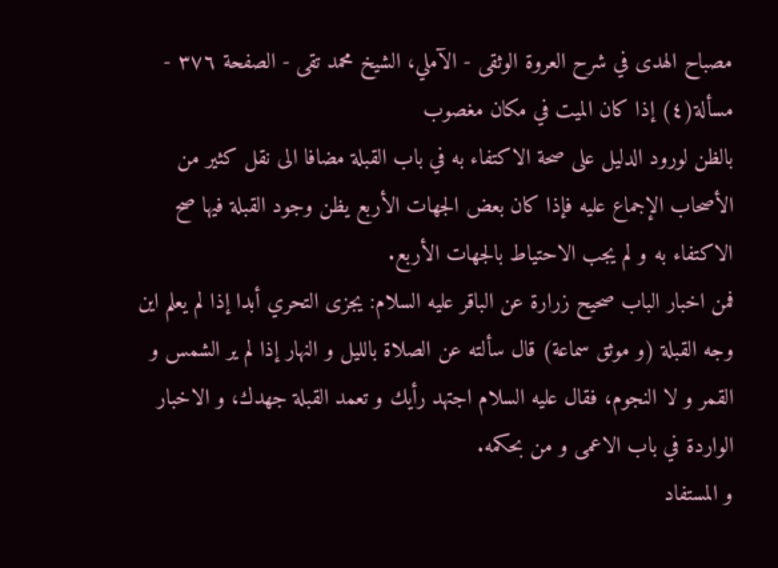مصباح الهدى في شرح العروة الوثقى - الآملي، الشيخ محمد تقى - الصفحة ٣٧٦ - مسألة(٤) إذا كان الميت في مكان مغصوب
بالظن لورود الدليل على صحة الاكتفاء به في باب القبلة مضافا الى نقل كثير من الأصحاب الإجماع عليه فإذا كان بعض الجهات الأربع يظن وجود القبلة فيها صح الاكتفاء به و لم يجب الاحتياط بالجهات الأربع.
فمن اخبار الباب صحيح زرارة عن الباقر عليه السلام: يجزى التحري أبدا إذا لم يعلم اين وجه القبلة (و موثق سماعة) قال سألته عن الصلاة بالليل و النهار إذا لم ير الشمس و القمر و لا النجوم، فقال عليه السلام اجتهد رأيك و تعمد القبلة جهدك، و الاخبار الواردة في باب الاعمى و من بحكمه.
و المستفاد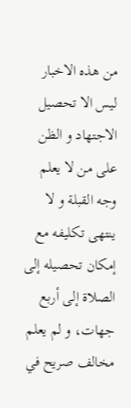من هذه الاخبار ليس الا تحصيل الاجتهاد و الظن على من لا يعلم وجه القبلة و لا ينتهى تكليفه مع إمكان تحصيله إلى الصلاة إلى أربع جهات، و لم يعلم مخالف صريح في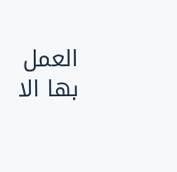العمل بها الا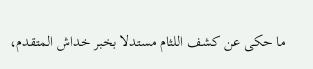ما حكى عن كشف اللثام مستدلا بخبر خداش المتقدم،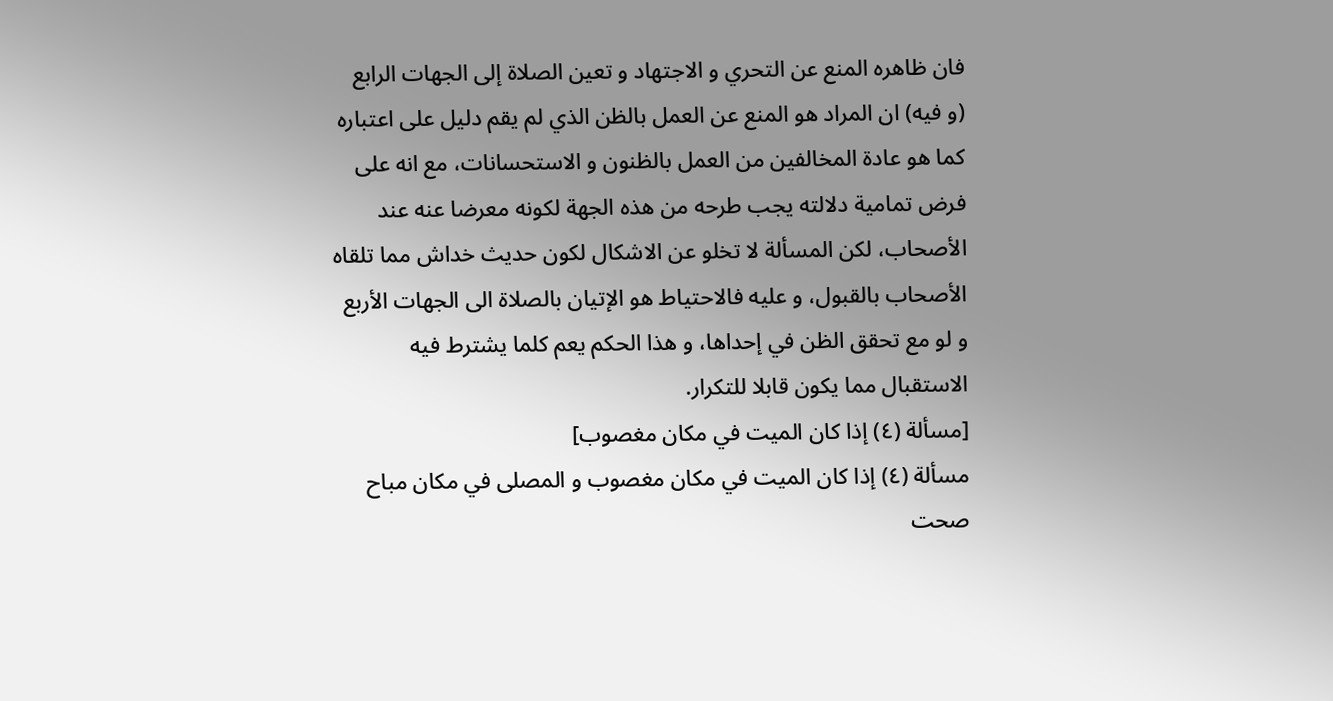فان ظاهره المنع عن التحري و الاجتهاد و تعين الصلاة إلى الجهات الرابع (و فيه) ان المراد هو المنع عن العمل بالظن الذي لم يقم دليل على اعتباره كما هو عادة المخالفين من العمل بالظنون و الاستحسانات، مع انه على فرض تمامية دلالته يجب طرحه من هذه الجهة لكونه معرضا عنه عند الأصحاب، لكن المسألة لا تخلو عن الاشكال لكون حديث خداش مما تلقاه الأصحاب بالقبول، و عليه فالاحتياط هو الإتيان بالصلاة الى الجهات الأربع و لو مع تحقق الظن في إحداها، و هذا الحكم يعم كلما يشترط فيه الاستقبال مما يكون قابلا للتكرار.
[مسألة (٤) إذا كان الميت في مكان مغصوب]
مسألة (٤) إذا كان الميت في مكان مغصوب و المصلى في مكان مباح صحت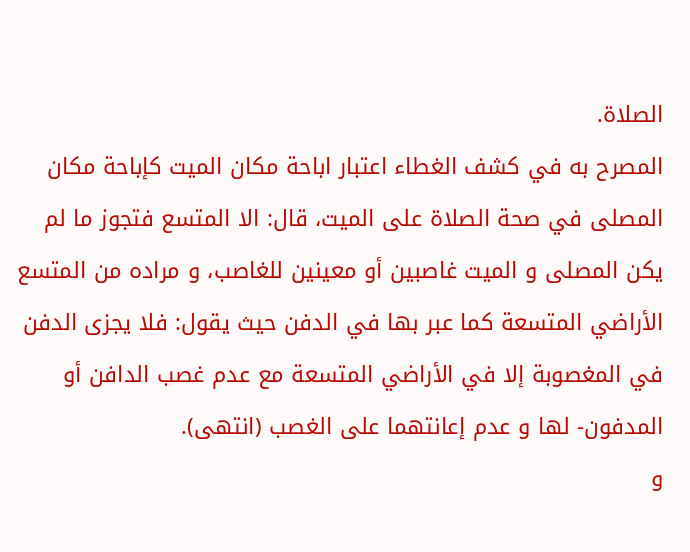الصلاة.
المصرح به في كشف الغطاء اعتبار اباحة مكان الميت كإباحة مكان المصلى في صحة الصلاة على الميت، قال: الا المتسع فتجوز ما لم يكن المصلى و الميت غاصبين أو معينين للغاصب، و مراده من المتسع الأراضي المتسعة كما عبر بها في الدفن حيث يقول: فلا يجزى الدفن في المغصوبة إلا في الأراضي المتسعة مع عدم غصب الدافن أو المدفون- لها و عدم إعانتهما على الغصب (انتهى).
و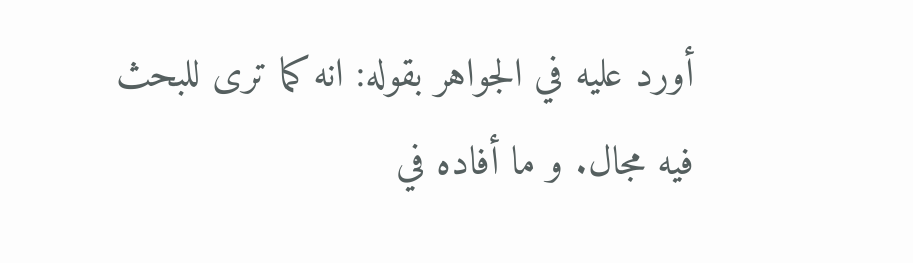أورد عليه في الجواهر بقوله: انه كما ترى للبحث فيه مجال. و ما أفاده في